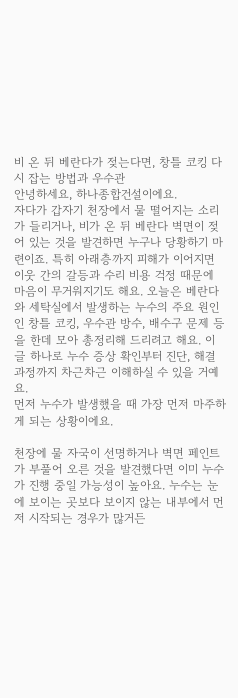비 온 뒤 베란다가 젖는다면, 창틀 코킹 다시 잡는 방법과 우수관
안녕하세요, 하나종합건설이에요.
자다가 갑자기 천장에서 물 떨어지는 소리가 들리거나, 비가 온 뒤 베란다 벽면이 젖어 있는 것을 발견하면 누구나 당황하기 마련이죠. 특히 아래층까지 피해가 이어지면 이웃 간의 갈등과 수리 비용 걱정 때문에 마음이 무거워지기도 해요. 오늘은 베란다와 세탁실에서 발생하는 누수의 주요 원인인 창틀 코킹, 우수관 방수, 배수구 문제 등을 한데 모아 총정리해 드리려고 해요. 이 글 하나로 누수 증상 확인부터 진단, 해결 과정까지 차근차근 이해하실 수 있을 거예요.
먼저 누수가 발생했을 때 가장 먼저 마주하게 되는 상황이에요.

천장에 물 자국이 선명하거나 벽면 페인트가 부풀어 오른 것을 발견했다면 이미 누수가 진행 중일 가능성이 높아요. 누수는 눈에 보이는 곳보다 보이지 않는 내부에서 먼저 시작되는 경우가 많거든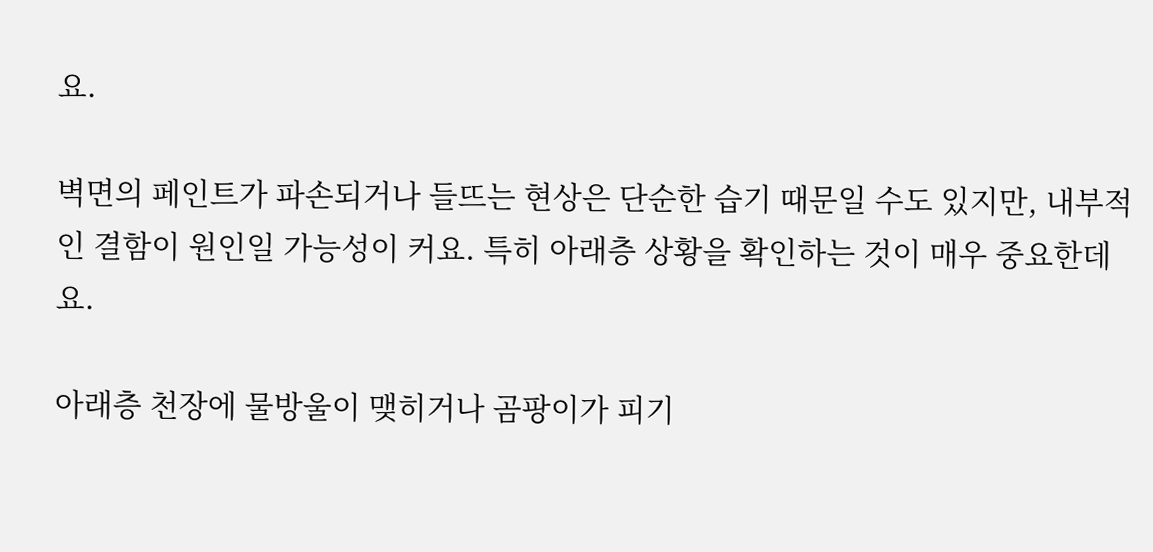요.

벽면의 페인트가 파손되거나 들뜨는 현상은 단순한 습기 때문일 수도 있지만, 내부적인 결함이 원인일 가능성이 커요. 특히 아래층 상황을 확인하는 것이 매우 중요한데요.

아래층 천장에 물방울이 맺히거나 곰팡이가 피기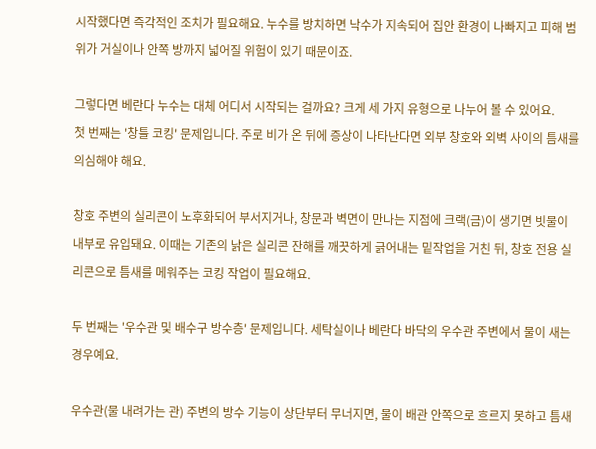시작했다면 즉각적인 조치가 필요해요. 누수를 방치하면 낙수가 지속되어 집안 환경이 나빠지고 피해 범위가 거실이나 안쪽 방까지 넓어질 위험이 있기 때문이죠.

그렇다면 베란다 누수는 대체 어디서 시작되는 걸까요? 크게 세 가지 유형으로 나누어 볼 수 있어요.
첫 번째는 '창틀 코킹' 문제입니다. 주로 비가 온 뒤에 증상이 나타난다면 외부 창호와 외벽 사이의 틈새를 의심해야 해요.

창호 주변의 실리콘이 노후화되어 부서지거나, 창문과 벽면이 만나는 지점에 크랙(금)이 생기면 빗물이 내부로 유입돼요. 이때는 기존의 낡은 실리콘 잔해를 깨끗하게 긁어내는 밑작업을 거친 뒤, 창호 전용 실리콘으로 틈새를 메워주는 코킹 작업이 필요해요.

두 번째는 '우수관 및 배수구 방수층' 문제입니다. 세탁실이나 베란다 바닥의 우수관 주변에서 물이 새는 경우예요.

우수관(물 내려가는 관) 주변의 방수 기능이 상단부터 무너지면, 물이 배관 안쪽으로 흐르지 못하고 틈새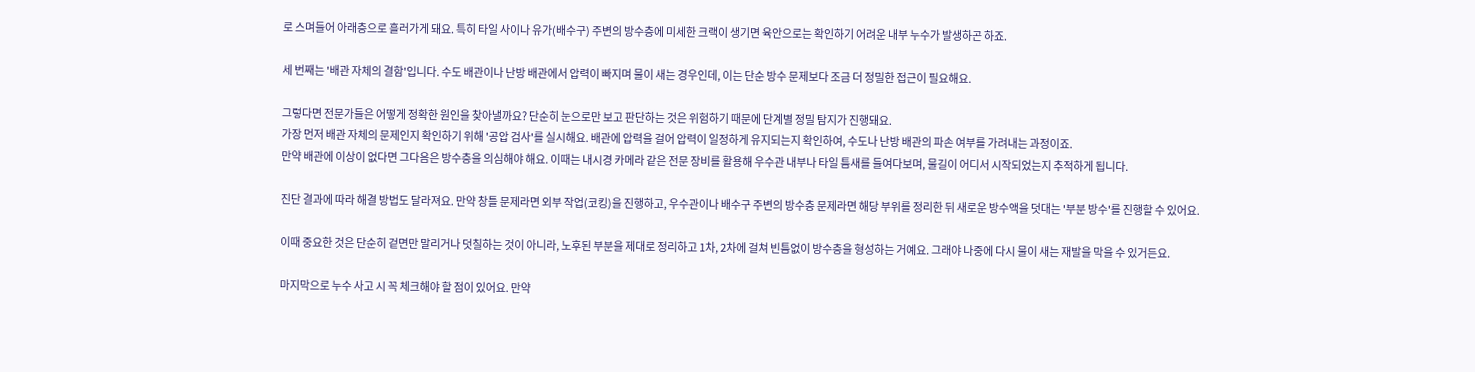로 스며들어 아래층으로 흘러가게 돼요. 특히 타일 사이나 유가(배수구) 주변의 방수층에 미세한 크랙이 생기면 육안으로는 확인하기 어려운 내부 누수가 발생하곤 하죠.

세 번째는 '배관 자체의 결함'입니다. 수도 배관이나 난방 배관에서 압력이 빠지며 물이 새는 경우인데, 이는 단순 방수 문제보다 조금 더 정밀한 접근이 필요해요.

그렇다면 전문가들은 어떻게 정확한 원인을 찾아낼까요? 단순히 눈으로만 보고 판단하는 것은 위험하기 때문에 단계별 정밀 탐지가 진행돼요.
가장 먼저 배관 자체의 문제인지 확인하기 위해 '공압 검사'를 실시해요. 배관에 압력을 걸어 압력이 일정하게 유지되는지 확인하여, 수도나 난방 배관의 파손 여부를 가려내는 과정이죠.
만약 배관에 이상이 없다면 그다음은 방수층을 의심해야 해요. 이때는 내시경 카메라 같은 전문 장비를 활용해 우수관 내부나 타일 틈새를 들여다보며, 물길이 어디서 시작되었는지 추적하게 됩니다.

진단 결과에 따라 해결 방법도 달라져요. 만약 창틀 문제라면 외부 작업(코킹)을 진행하고, 우수관이나 배수구 주변의 방수층 문제라면 해당 부위를 정리한 뒤 새로운 방수액을 덧대는 '부분 방수'를 진행할 수 있어요.

이때 중요한 것은 단순히 겉면만 말리거나 덧칠하는 것이 아니라, 노후된 부분을 제대로 정리하고 1차, 2차에 걸쳐 빈틈없이 방수층을 형성하는 거예요. 그래야 나중에 다시 물이 새는 재발을 막을 수 있거든요.

마지막으로 누수 사고 시 꼭 체크해야 할 점이 있어요. 만약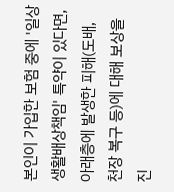본인이 가입한 보험 중에 '일상생활배상책임' 특약이 있다면, 아래층에 발생한 피해(도배, 천장 복구 등)에 대해 보상을 진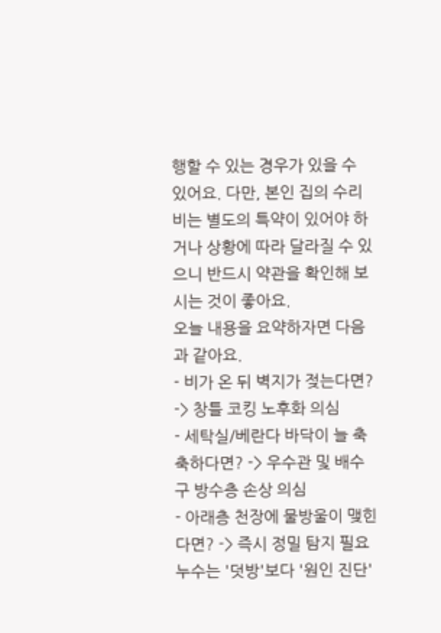행할 수 있는 경우가 있을 수 있어요. 다만, 본인 집의 수리비는 별도의 특약이 있어야 하거나 상황에 따라 달라질 수 있으니 반드시 약관을 확인해 보시는 것이 좋아요.
오늘 내용을 요약하자면 다음과 같아요.
- 비가 온 뒤 벽지가 젖는다면? -> 창틀 코킹 노후화 의심
- 세탁실/베란다 바닥이 늘 축축하다면? -> 우수관 및 배수구 방수층 손상 의심
- 아래층 천장에 물방울이 맺힌다면? -> 즉시 정밀 탐지 필요
누수는 '덧방'보다 '원인 진단'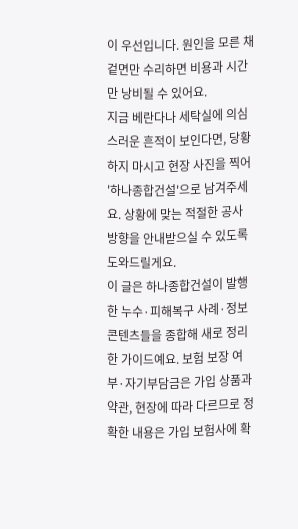이 우선입니다. 원인을 모른 채 겉면만 수리하면 비용과 시간만 낭비될 수 있어요.
지금 베란다나 세탁실에 의심스러운 흔적이 보인다면, 당황하지 마시고 현장 사진을 찍어 '하나종합건설'으로 남겨주세요. 상황에 맞는 적절한 공사 방향을 안내받으실 수 있도록 도와드릴게요.
이 글은 하나종합건설이 발행한 누수·피해복구 사례·정보 콘텐츠들을 종합해 새로 정리한 가이드예요. 보험 보장 여부·자기부담금은 가입 상품과 약관, 현장에 따라 다르므로 정확한 내용은 가입 보험사에 확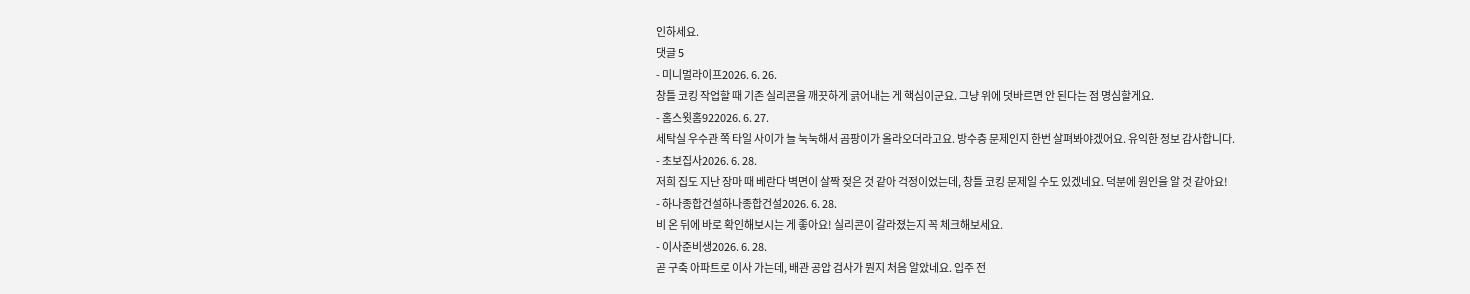인하세요.
댓글 5
- 미니멀라이프2026. 6. 26.
창틀 코킹 작업할 때 기존 실리콘을 깨끗하게 긁어내는 게 핵심이군요. 그냥 위에 덧바르면 안 된다는 점 명심할게요.
- 홈스윗홈922026. 6. 27.
세탁실 우수관 쪽 타일 사이가 늘 눅눅해서 곰팡이가 올라오더라고요. 방수층 문제인지 한번 살펴봐야겠어요. 유익한 정보 감사합니다.
- 초보집사2026. 6. 28.
저희 집도 지난 장마 때 베란다 벽면이 살짝 젖은 것 같아 걱정이었는데, 창틀 코킹 문제일 수도 있겠네요. 덕분에 원인을 알 것 같아요!
- 하나종합건설하나종합건설2026. 6. 28.
비 온 뒤에 바로 확인해보시는 게 좋아요! 실리콘이 갈라졌는지 꼭 체크해보세요.
- 이사준비생2026. 6. 28.
곧 구축 아파트로 이사 가는데, 배관 공압 검사가 뭔지 처음 알았네요. 입주 전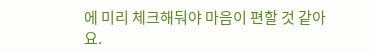에 미리 체크해둬야 마음이 편할 것 같아요.